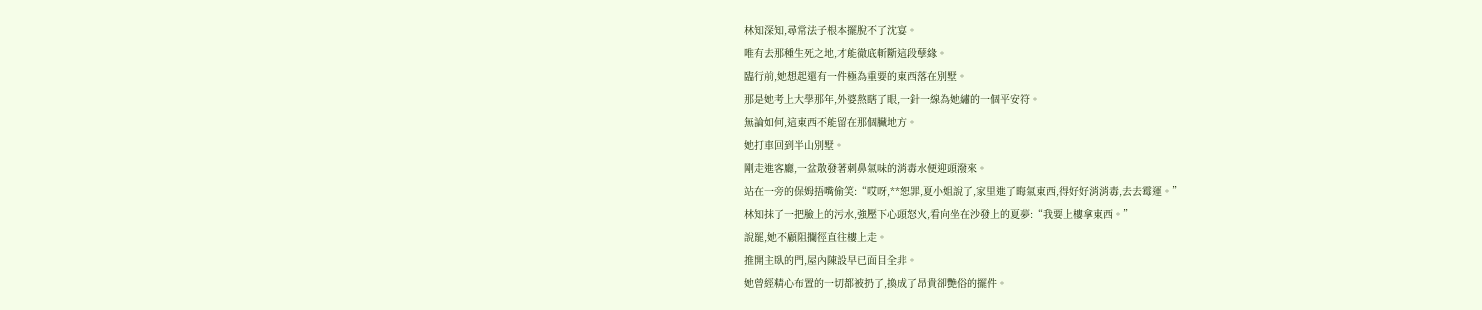林知深知,尋常法子根本擺脫不了沈宴。
唯有去那種生死之地,才能徹底斬斷這段孽緣。
臨行前,她想起還有一件極為重要的東西落在別墅。
那是她考上大學那年,外婆熬瞎了眼,一針一線為她繡的一個平安符。
無論如何,這東西不能留在那個臟地方。
她打車回到半山別墅。
剛走進客廳,一盆散發著刺鼻氣味的消毒水便迎頭潑來。
站在一旁的保姆捂嘴偷笑:“哎呀,**恕罪,夏小姐說了,家里進了晦氣東西,得好好消消毒,去去霉運。”
林知抹了一把臉上的污水,強壓下心頭怒火,看向坐在沙發上的夏夢:“我要上樓拿東西。”
說罷,她不顧阻攔徑直往樓上走。
推開主臥的門,屋內陳設早已面目全非。
她曾經精心布置的一切都被扔了,換成了昂貴卻艷俗的擺件。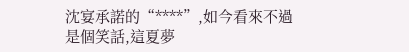沈宴承諾的“****”,如今看來不過是個笑話,這夏夢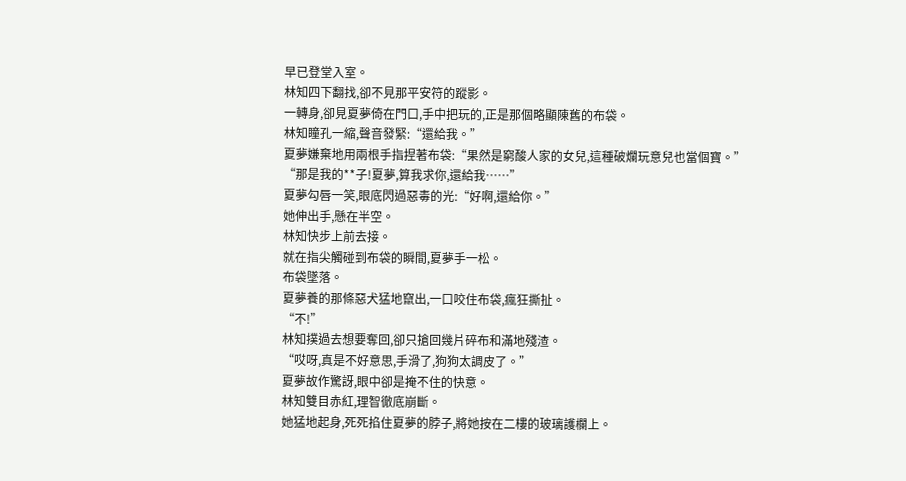早已登堂入室。
林知四下翻找,卻不見那平安符的蹤影。
一轉身,卻見夏夢倚在門口,手中把玩的,正是那個略顯陳舊的布袋。
林知瞳孔一縮,聲音發緊:“還給我。”
夏夢嫌棄地用兩根手指捏著布袋:“果然是窮酸人家的女兒,這種破爛玩意兒也當個寶。”
“那是我的**子!夏夢,算我求你,還給我……”
夏夢勾唇一笑,眼底閃過惡毒的光:“好啊,還給你。”
她伸出手,懸在半空。
林知快步上前去接。
就在指尖觸碰到布袋的瞬間,夏夢手一松。
布袋墜落。
夏夢養的那條惡犬猛地竄出,一口咬住布袋,瘋狂撕扯。
“不!”
林知撲過去想要奪回,卻只搶回幾片碎布和滿地殘渣。
“哎呀,真是不好意思,手滑了,狗狗太調皮了。”
夏夢故作驚訝,眼中卻是掩不住的快意。
林知雙目赤紅,理智徹底崩斷。
她猛地起身,死死掐住夏夢的脖子,將她按在二樓的玻璃護欄上。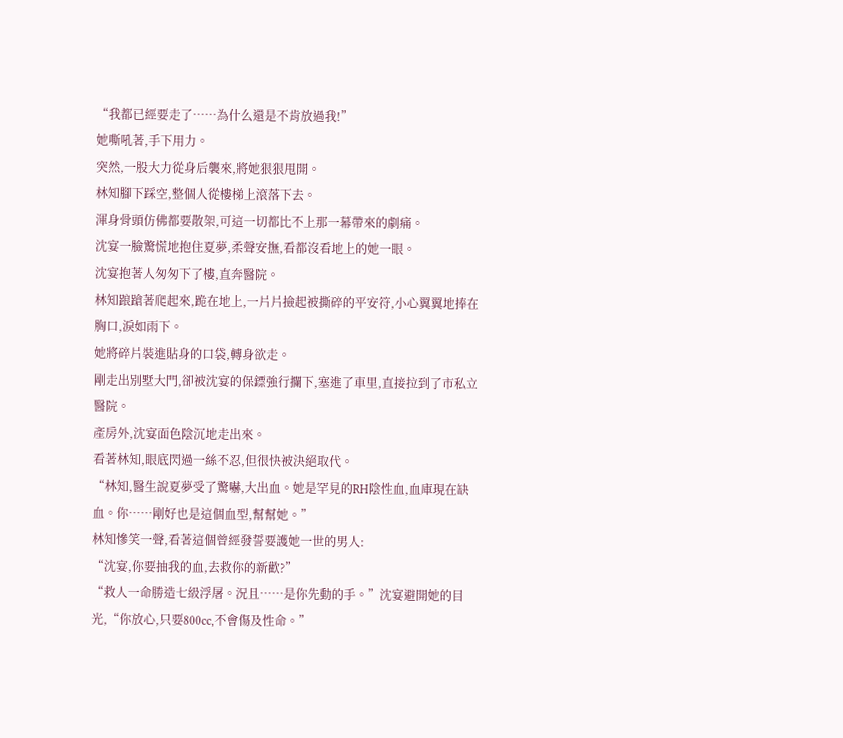“我都已經要走了……為什么還是不肯放過我!”
她嘶吼著,手下用力。
突然,一股大力從身后襲來,將她狠狠甩開。
林知腳下踩空,整個人從樓梯上滾落下去。
渾身骨頭仿佛都要散架,可這一切都比不上那一幕帶來的劇痛。
沈宴一臉驚慌地抱住夏夢,柔聲安撫,看都沒看地上的她一眼。
沈宴抱著人匆匆下了樓,直奔醫院。
林知踉蹌著爬起來,跪在地上,一片片撿起被撕碎的平安符,小心翼翼地捧在胸口,淚如雨下。
她將碎片裝進貼身的口袋,轉身欲走。
剛走出別墅大門,卻被沈宴的保鏢強行攔下,塞進了車里,直接拉到了市私立醫院。
產房外,沈宴面色陰沉地走出來。
看著林知,眼底閃過一絲不忍,但很快被決絕取代。
“林知,醫生說夏夢受了驚嚇,大出血。她是罕見的RH陰性血,血庫現在缺血。你……剛好也是這個血型,幫幫她。”
林知慘笑一聲,看著這個曾經發誓要護她一世的男人:
“沈宴,你要抽我的血,去救你的新歡?”
“救人一命勝造七級浮屠。況且……是你先動的手。”沈宴避開她的目光,“你放心,只要800cc,不會傷及性命。”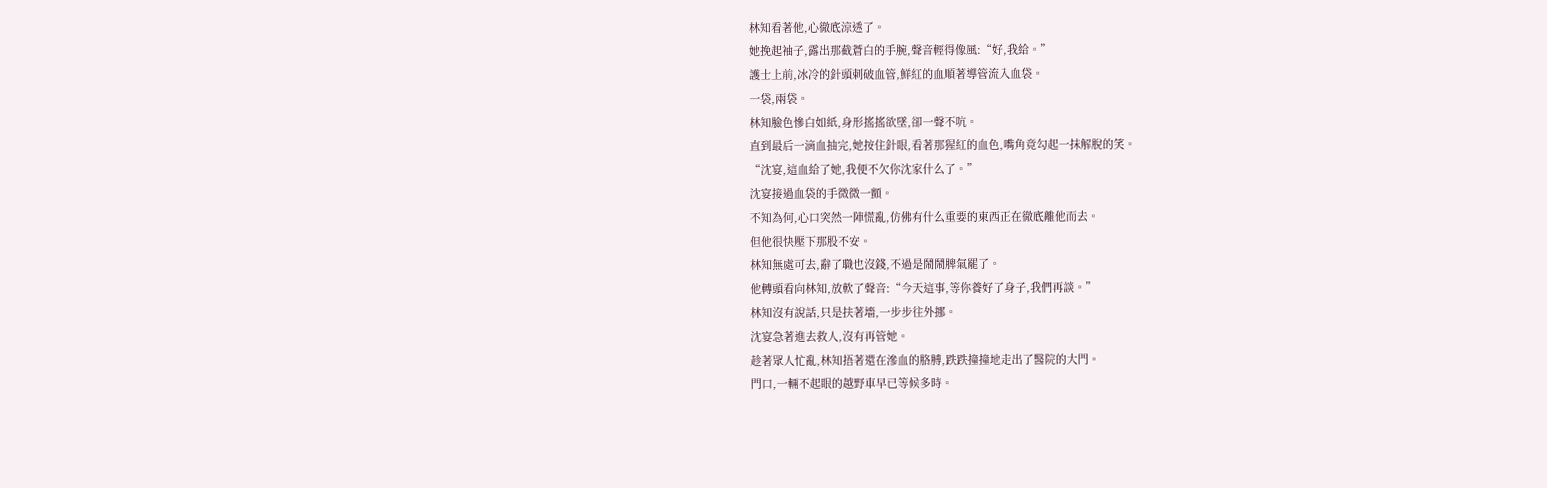林知看著他,心徹底涼透了。
她挽起袖子,露出那截蒼白的手腕,聲音輕得像風:“好,我給。”
護士上前,冰冷的針頭刺破血管,鮮紅的血順著導管流入血袋。
一袋,兩袋。
林知臉色慘白如紙,身形搖搖欲墜,卻一聲不吭。
直到最后一滴血抽完,她按住針眼,看著那猩紅的血色,嘴角竟勾起一抹解脫的笑。
“沈宴,這血給了她,我便不欠你沈家什么了。”
沈宴接過血袋的手微微一顫。
不知為何,心口突然一陣慌亂,仿佛有什么重要的東西正在徹底離他而去。
但他很快壓下那股不安。
林知無處可去,辭了職也沒錢,不過是鬧鬧脾氣罷了。
他轉頭看向林知,放軟了聲音:“今天這事,等你養好了身子,我們再談。”
林知沒有說話,只是扶著墻,一步步往外挪。
沈宴急著進去救人,沒有再管她。
趁著眾人忙亂,林知捂著還在滲血的胳膊,跌跌撞撞地走出了醫院的大門。
門口,一輛不起眼的越野車早已等候多時。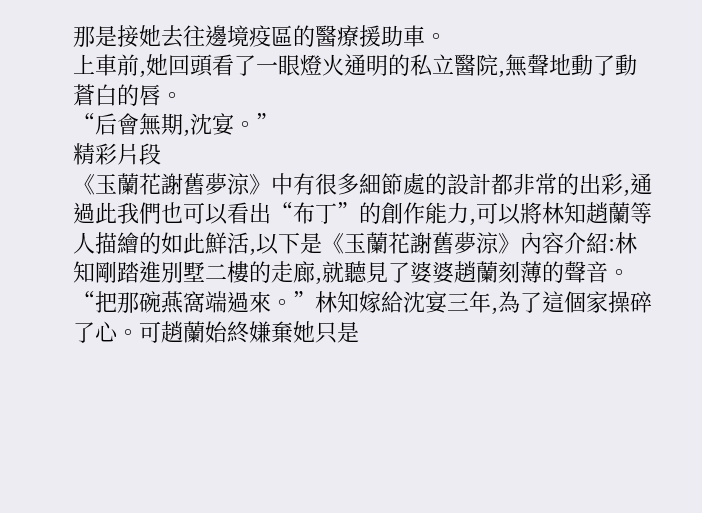那是接她去往邊境疫區的醫療援助車。
上車前,她回頭看了一眼燈火通明的私立醫院,無聲地動了動蒼白的唇。
“后會無期,沈宴。”
精彩片段
《玉蘭花謝舊夢涼》中有很多細節處的設計都非常的出彩,通過此我們也可以看出“布丁”的創作能力,可以將林知趙蘭等人描繪的如此鮮活,以下是《玉蘭花謝舊夢涼》內容介紹:林知剛踏進別墅二樓的走廊,就聽見了婆婆趙蘭刻薄的聲音。“把那碗燕窩端過來。”林知嫁給沈宴三年,為了這個家操碎了心。可趙蘭始終嫌棄她只是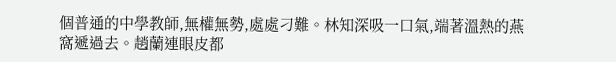個普通的中學教師,無權無勢,處處刁難。林知深吸一口氣,端著溫熱的燕窩遞過去。趙蘭連眼皮都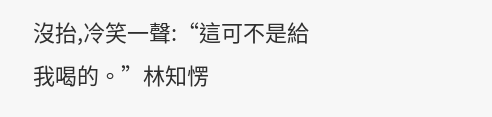沒抬,冷笑一聲:“這可不是給我喝的。”林知愣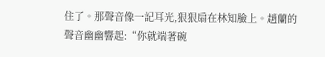住了。那聲音像一記耳光,狠狠扇在林知臉上。趙蘭的聲音幽幽響起:“你就端著碗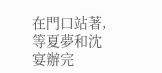在門口站著,等夏夢和沈宴辦完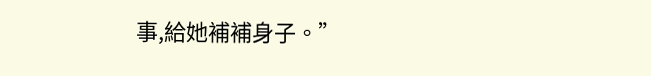事,給她補補身子。”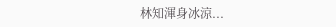林知渾身冰涼...